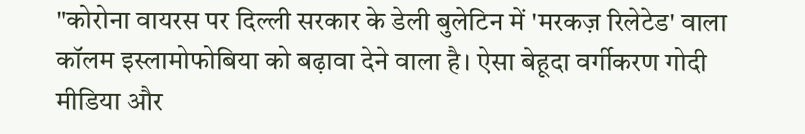"कोरोना वायरस पर दिल्ली सरकार के डेली बुलेटिन में 'मरकज़ रिलेटेड' वाला कॉलम इस्लामोफोबिया को बढ़ावा देने वाला है। ऐसा बेहूदा वर्गीकरण गोदी मीडिया और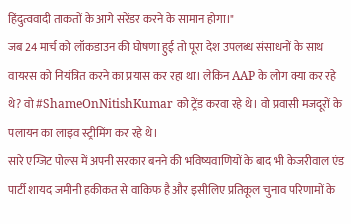हिंदुत्ववादी ताकतों के आगे सरेंडर करने के सामान होगा।"
जब 24 मार्च को लॉकडाउन की घोषणा हुई तो पूरा देश उपलब्ध संसाधनों के साथ वायरस को नियंत्रित करने का प्रयास कर रहा था। लेकिन AAP के लोग क्या कर रहे थे? वो #ShameOnNitishKumar को ट्रेंड करवा रहे थे। वो प्रवासी मजदूरों के पलायन का लाइव स्ट्रीमिंग कर रहे थे।
सारे एग्जिट पोल्स में अपनी सरकार बनने की भविष्यवाणियों के बाद भी केजरीवाल एंड पार्टी शायद जमीनी हकीकत से वाकिफ है और इसीलिए प्रतिकूल चुनाव परिणामों के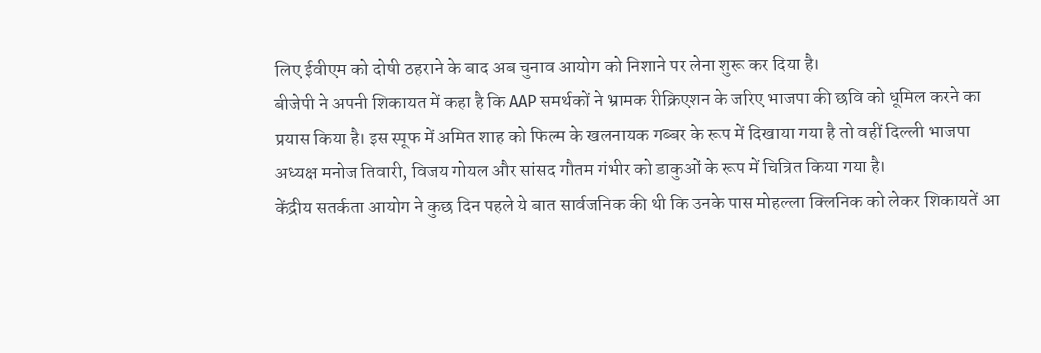लिए ईवीएम को दोषी ठहराने के बाद अब चुनाव आयोग को निशाने पर लेना शुरू कर दिया है।
बीजेपी ने अपनी शिकायत में कहा है कि AAP समर्थकों ने भ्रामक रीक्रिएशन के जरिए भाजपा की छवि को धूमिल करने का प्रयास किया है। इस स्पूफ में अमित शाह को फिल्म के खलनायक गब्बर के रूप में दिखाया गया है तो वहीं दिल्ली भाजपा अध्यक्ष मनोज तिवारी, विजय गोयल और सांसद गौतम गंभीर को डाकुओं के रूप में चित्रित किया गया है।
केंद्रीय सतर्कता आयोग ने कुछ दिन पहले ये बात सार्वजनिक की थी कि उनके पास मोहल्ला क्लिनिक को लेकर शिकायतें आ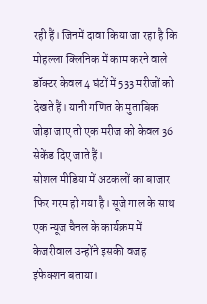रही हैं। जिनमें दावा किया जा रहा है कि मोहल्ला क्लिनिक में काम करने वाले डॉक्टर केवल 4 घंटों में 533 मरीजों को देखते हैं। यानी गणित के मुताबिक जोड़ा जाए तो एक मरीज को केवल 36 सेकेंड दिए जाते हैं।
सोशल मीडिया में अटकलों का बाजार फिर गरम हो गया है। सूजे गाल के साथ एक न्यूज चैनल के कार्यक्रम में केजरीवाल उन्होंने इसकी वजह इंफेक्शन बताया।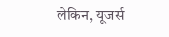लेकिन, यूजर्स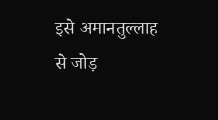इसे अमानतुल्लाह से जोड़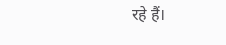रहे हैं।